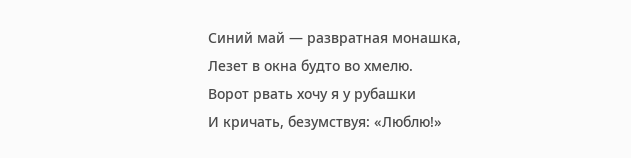Синий май — развратная монашка,
Лезет в окна будто во хмелю.
Ворот рвать хочу я у рубашки
И кричать, безумствуя: «Люблю!»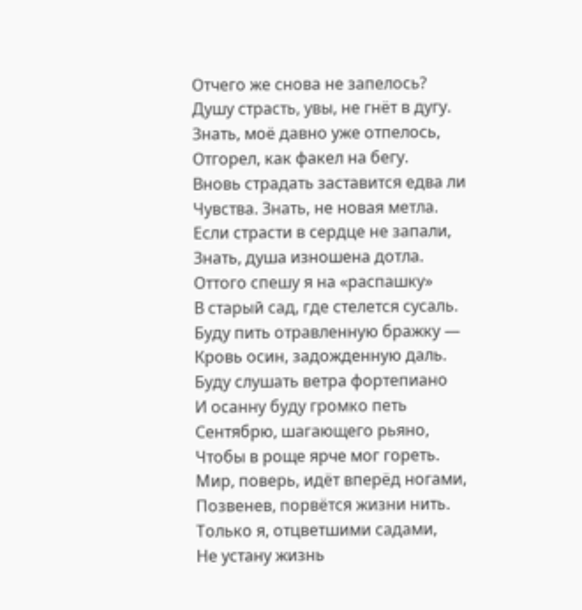Отчего же снова не запелось?
Душу страсть, увы, не гнёт в дугу.
Знать, моё давно уже отпелось,
Отгорел, как факел на бегу.
Вновь страдать заставится едва ли
Чувства. Знать, не новая метла.
Если страсти в сердце не запали,
Знать, душа изношена дотла.
Оттого спешу я на «распашку»
В старый сад, где стелется сусаль.
Буду пить отравленную бражку —
Кровь осин, задожденную даль.
Буду слушать ветра фортепиано
И осанну буду громко петь
Сентябрю, шагающего рьяно,
Чтобы в роще ярче мог гореть.
Мир, поверь, идёт вперёд ногами,
Позвенев, порвётся жизни нить.
Только я, отцветшими садами,
Не устану жизнь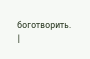боготворить.
|